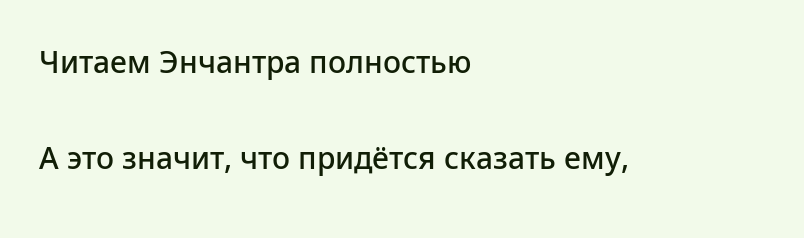Читаем Энчантра полностью

А это значит, что придётся сказать ему,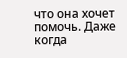что она хочет помочь. Даже когда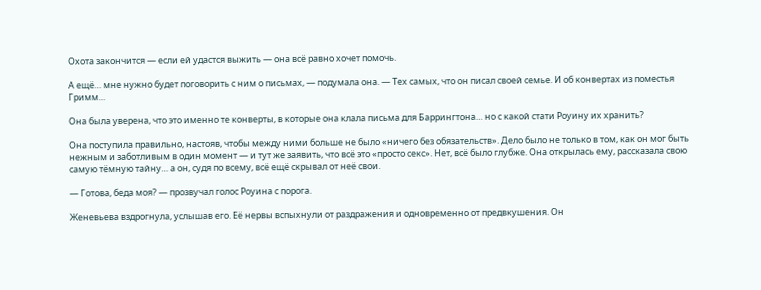Охота закончится — если ей удастся выжить — она всё равно хочет помочь.

А ещё… мне нужно будет поговорить с ним о письмах, — подумала она. — Тех самых, что он писал своей семье. И об конвертах из поместья Гримм…

Она была уверена, что это именно те конверты, в которые она клала письма для Баррингтона… но с какой стати Роуину их хранить?

Она поступила правильно, настояв, чтобы между ними больше не было «ничего без обязательств». Дело было не только в том, как он мог быть нежным и заботливым в один момент — и тут же заявить, что всё это «просто секс». Нет, всё было глубже. Она открылась ему, рассказала свою самую тёмную тайну… а он, судя по всему, всё ещё скрывал от неё свои.

— Готова, беда моя? — прозвучал голос Роуина с порога.

Женевьева вздрогнула, услышав его. Её нервы вспыхнули от раздражения и одновременно от предвкушения. Он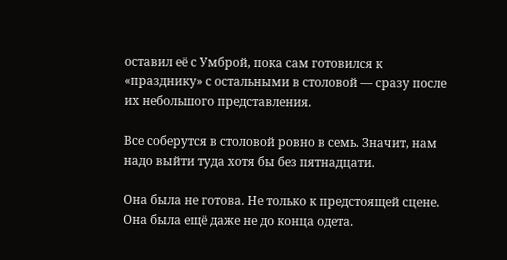оставил её с Умброй, пока сам готовился к «празднику» с остальными в столовой — сразу после их небольшого представления.

Все соберутся в столовой ровно в семь. Значит, нам надо выйти туда хотя бы без пятнадцати.

Она была не готова. Не только к предстоящей сцене. Она была ещё даже не до конца одета.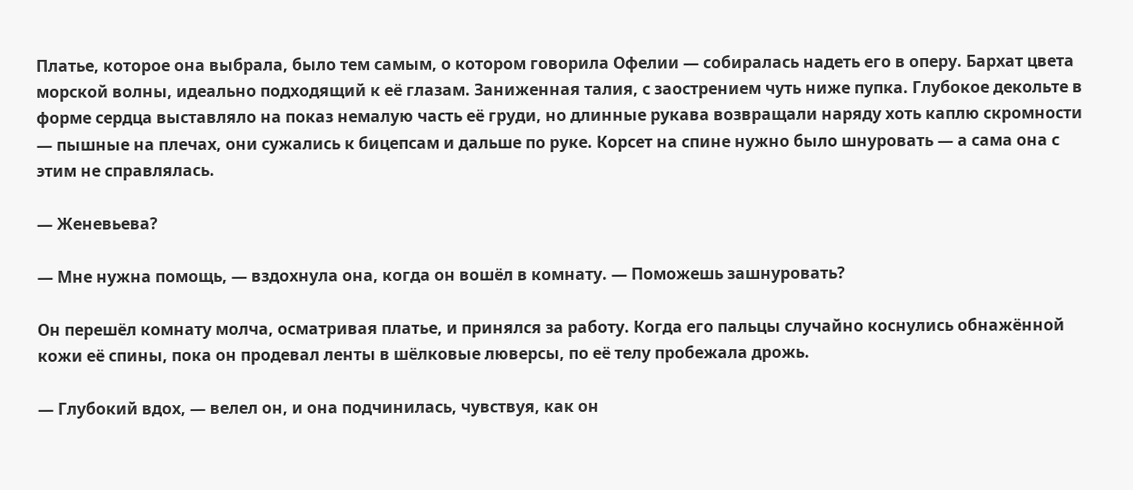Платье, которое она выбрала, было тем самым, о котором говорила Офелии — собиралась надеть его в оперу. Бархат цвета морской волны, идеально подходящий к её глазам. Заниженная талия, с заострением чуть ниже пупка. Глубокое декольте в форме сердца выставляло на показ немалую часть её груди, но длинные рукава возвращали наряду хоть каплю скромности — пышные на плечах, они сужались к бицепсам и дальше по руке. Корсет на спине нужно было шнуровать — а сама она с этим не справлялась.

— Женевьева?

— Мне нужна помощь, — вздохнула она, когда он вошёл в комнату. — Поможешь зашнуровать?

Он перешёл комнату молча, осматривая платье, и принялся за работу. Когда его пальцы случайно коснулись обнажённой кожи её спины, пока он продевал ленты в шёлковые люверсы, по её телу пробежала дрожь.

— Глубокий вдох, — велел он, и она подчинилась, чувствуя, как он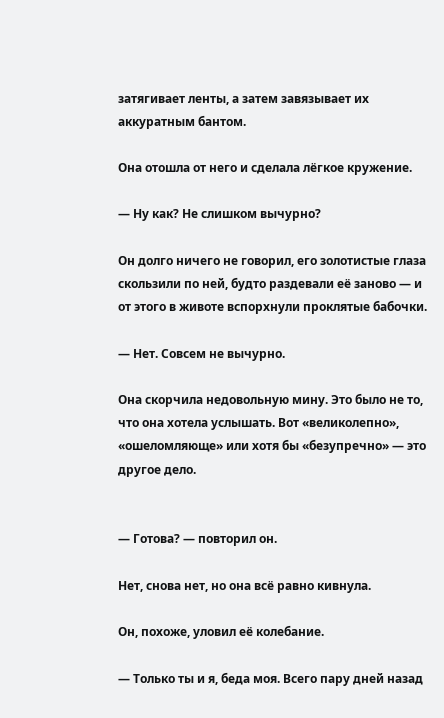затягивает ленты, а затем завязывает их аккуратным бантом.

Она отошла от него и сделала лёгкое кружение.

— Ну как? Не слишком вычурно?

Он долго ничего не говорил, его золотистые глаза скользили по ней, будто раздевали её заново — и от этого в животе вспорхнули проклятые бабочки.

— Нет. Совсем не вычурно.

Она скорчила недовольную мину. Это было не то, что она хотела услышать. Вот «великолепно», «ошеломляюще» или хотя бы «безупречно» — это другое дело.


— Готова? — повторил он.

Нет, снова нет, но она всё равно кивнула.

Он, похоже, уловил её колебание.

— Только ты и я, беда моя. Всего пару дней назад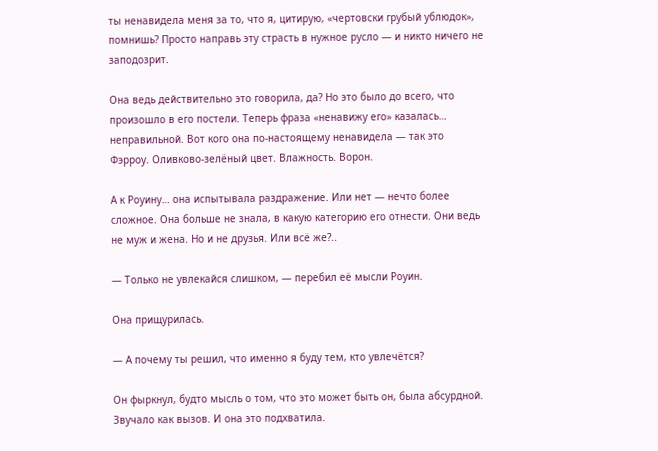ты ненавидела меня за то, что я, цитирую, «чертовски грубый ублюдок», помнишь? Просто направь эту страсть в нужное русло — и никто ничего не заподозрит.

Она ведь действительно это говорила, да? Но это было до всего, что произошло в его постели. Теперь фраза «ненавижу его» казалась… неправильной. Вот кого она по-настоящему ненавидела — так это Фэрроу. Оливково-зелёный цвет. Влажность. Ворон.

А к Роуину… она испытывала раздражение. Или нет — нечто более сложное. Она больше не знала, в какую категорию его отнести. Они ведь не муж и жена. Но и не друзья. Или всё же?..

— Только не увлекайся слишком, — перебил её мысли Роуин.

Она прищурилась.

— А почему ты решил, что именно я буду тем, кто увлечётся?

Он фыркнул, будто мысль о том, что это может быть он, была абсурдной. Звучало как вызов. И она это подхватила.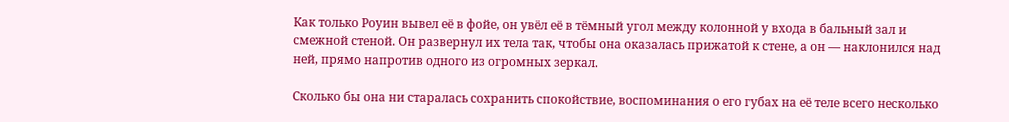Как только Роуин вывел её в фойе, он увёл её в тёмный угол между колонной у входа в бальный зал и смежной стеной. Он развернул их тела так, чтобы она оказалась прижатой к стене, а он — наклонился над ней, прямо напротив одного из огромных зеркал.

Сколько бы она ни старалась сохранить спокойствие, воспоминания о его губах на её теле всего несколько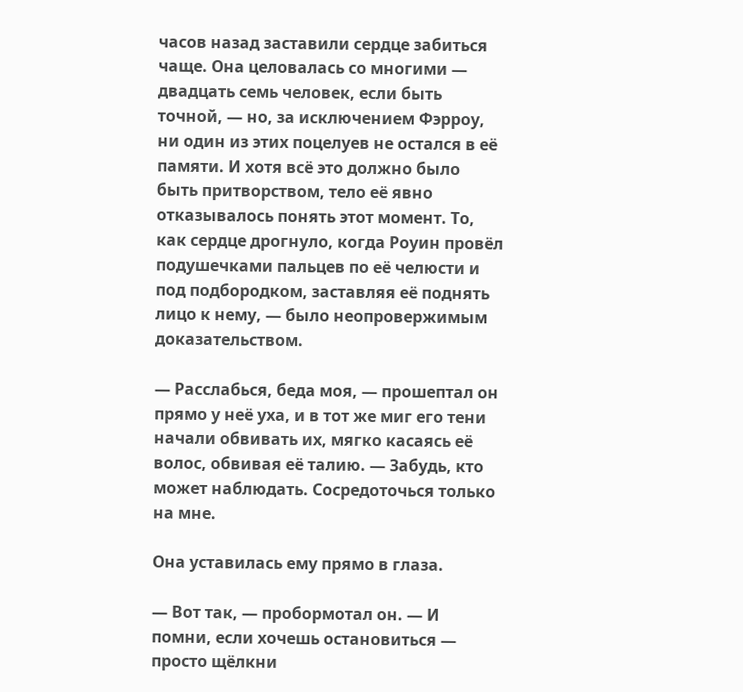часов назад заставили сердце забиться чаще. Она целовалась со многими — двадцать семь человек, если быть точной, — но, за исключением Фэрроу, ни один из этих поцелуев не остался в её памяти. И хотя всё это должно было быть притворством, тело её явно отказывалось понять этот момент. То, как сердце дрогнуло, когда Роуин провёл подушечками пальцев по её челюсти и под подбородком, заставляя её поднять лицо к нему, — было неопровержимым доказательством.

— Расслабься, беда моя, — прошептал он прямо у неё уха, и в тот же миг его тени начали обвивать их, мягко касаясь её волос, обвивая её талию. — Забудь, кто может наблюдать. Сосредоточься только на мне.

Она уставилась ему прямо в глаза.

— Вот так, — пробормотал он. — И помни, если хочешь остановиться — просто щёлкни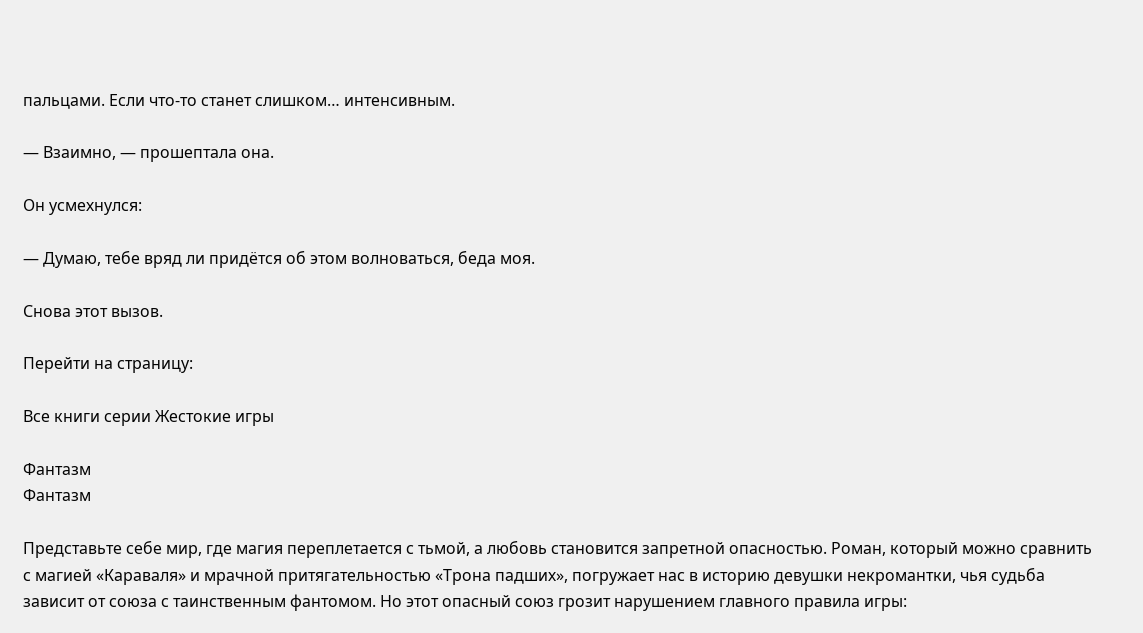пальцами. Если что-то станет слишком… интенсивным.

— Взаимно, — прошептала она.

Он усмехнулся:

— Думаю, тебе вряд ли придётся об этом волноваться, беда моя.

Снова этот вызов.

Перейти на страницу:

Все книги серии Жестокие игры

Фантазм
Фантазм

Представьте себе мир, где магия переплетается с тьмой, а любовь становится запретной опасностью. Роман, который можно сравнить с магией «Караваля» и мрачной притягательностью «Трона падших», погружает нас в историю девушки некромантки, чья судьба зависит от союза с таинственным фантомом. Но этот опасный союз грозит нарушением главного правила игры: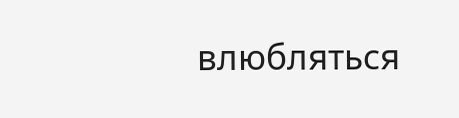влюбляться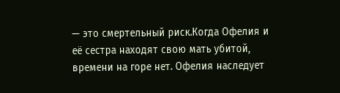— это смертельный риск.Когда Офелия и её сестра находят свою мать убитой, времени на горе нет. Офелия наследует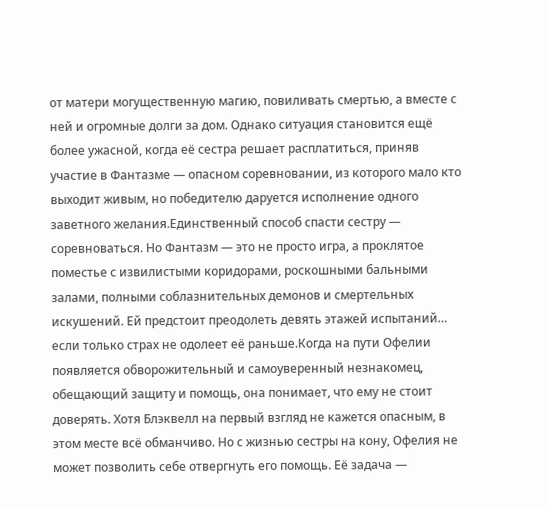от матери могущественную магию, повиливать смертью, а вместе с ней и огромные долги за дом. Однако ситуация становится ещё более ужасной, когда её сестра решает расплатиться, приняв участие в Фантазме — опасном соревновании, из которого мало кто выходит живым, но победителю даруется исполнение одного заветного желания.Единственный способ спасти сестру — соревноваться. Но Фантазм — это не просто игра, а проклятое поместье с извилистыми коридорами, роскошными бальными залами, полными соблазнительных демонов и смертельных искушений. Ей предстоит преодолеть девять этажей испытаний… если только страх не одолеет её раньше.Когда на пути Офелии появляется обворожительный и самоуверенный незнакомец, обещающий защиту и помощь, она понимает, что ему не стоит доверять. Хотя Блэквелл на первый взгляд не кажется опасным, в этом месте всё обманчиво. Но с жизнью сестры на кону, Офелия не может позволить себе отвергнуть его помощь. Её задача —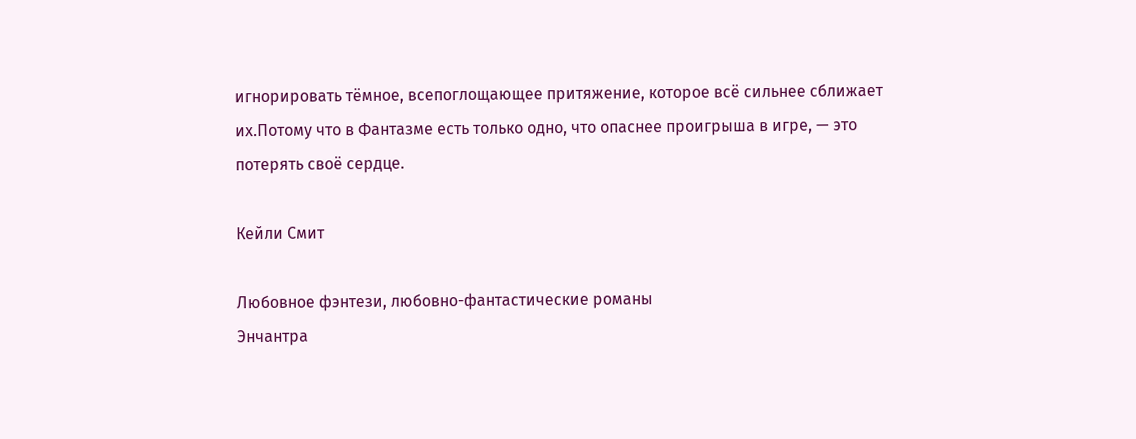игнорировать тёмное, всепоглощающее притяжение, которое всё сильнее сближает их.Потому что в Фантазме есть только одно, что опаснее проигрыша в игре, — это потерять своё сердце.

Кейли Смит

Любовное фэнтези, любовно-фантастические романы
Энчантра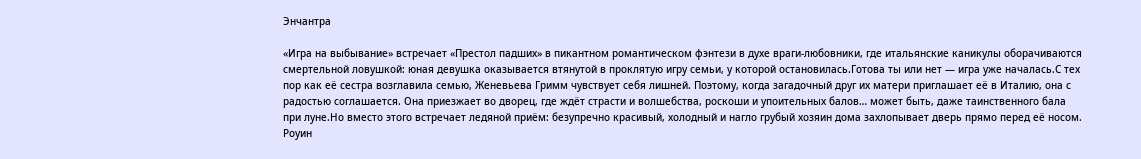Энчантра

«Игра на выбывание» встречает «Престол падших» в пикантном романтическом фэнтези в духе враги-любовники, где итальянские каникулы оборачиваются смертельной ловушкой: юная девушка оказывается втянутой в проклятую игру семьи, у которой остановилась.Готова ты или нет — игра уже началась.С тех пор как её сестра возглавила семью, Женевьева Гримм чувствует себя лишней. Поэтому, когда загадочный друг их матери приглашает её в Италию, она с радостью соглашается. Она приезжает во дворец, где ждёт страсти и волшебства, роскоши и упоительных балов… может быть, даже таинственного бала при луне.Но вместо этого встречает ледяной приём: безупречно красивый, холодный и нагло грубый хозяин дома захлопывает дверь прямо перед её носом. Роуин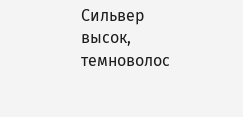Сильвер высок, темноволос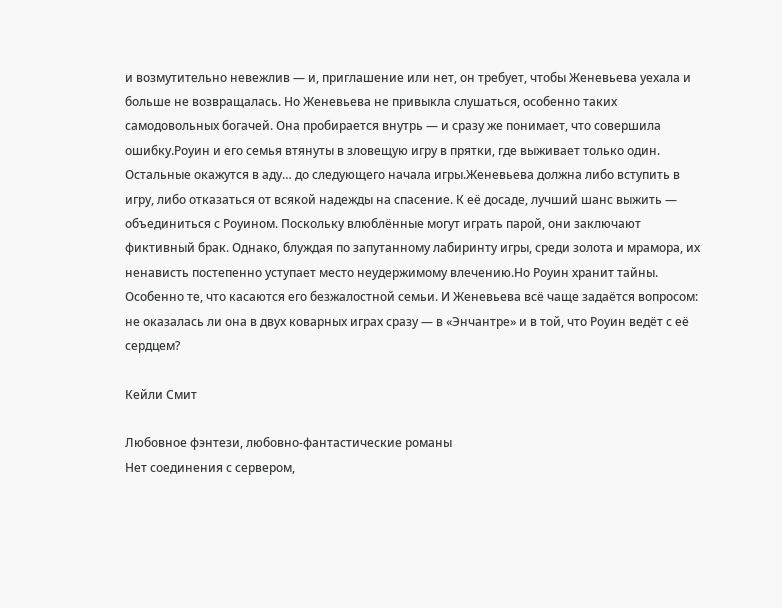и возмутительно невежлив — и, приглашение или нет, он требует, чтобы Женевьева уехала и больше не возвращалась. Но Женевьева не привыкла слушаться, особенно таких самодовольных богачей. Она пробирается внутрь — и сразу же понимает, что совершила ошибку.Роуин и его семья втянуты в зловещую игру в прятки, где выживает только один. Остальные окажутся в аду… до следующего начала игры.Женевьева должна либо вступить в игру, либо отказаться от всякой надежды на спасение. К её досаде, лучший шанс выжить — объединиться с Роуином. Поскольку влюблённые могут играть парой, они заключают фиктивный брак. Однако, блуждая по запутанному лабиринту игры, среди золота и мрамора, их ненависть постепенно уступает место неудержимому влечению.Но Роуин хранит тайны. Особенно те, что касаются его безжалостной семьи. И Женевьева всё чаще задаётся вопросом: не оказалась ли она в двух коварных играх сразу — в «Энчантре» и в той, что Роуин ведёт с её сердцем?

Кейли Смит

Любовное фэнтези, любовно-фантастические романы
Нет соединения с сервером,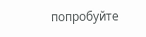попробуйте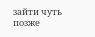зайти чуть позже